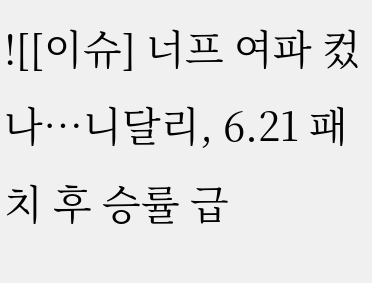![[이슈] 너프 여파 컸나…니달리, 6.21 패치 후 승률 급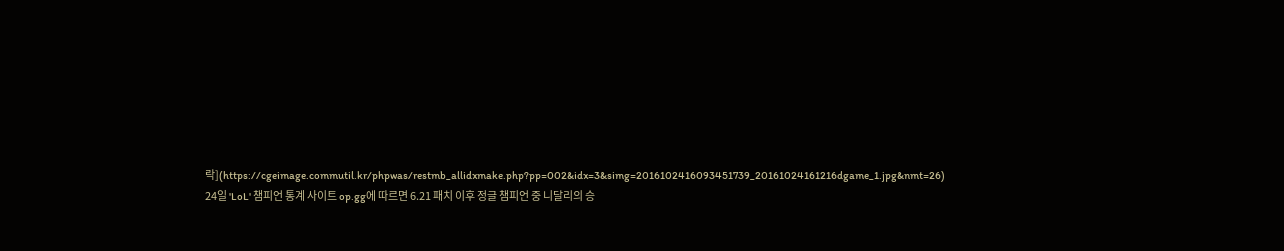락](https://cgeimage.commutil.kr/phpwas/restmb_allidxmake.php?pp=002&idx=3&simg=2016102416093451739_20161024161216dgame_1.jpg&nmt=26)
24일 'LoL' 챔피언 통계 사이트 op.gg에 따르면 6.21 패치 이후 정글 챔피언 중 니달리의 승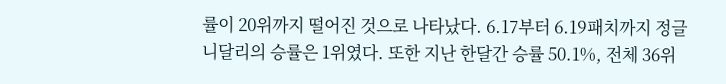률이 20위까지 떨어진 것으로 나타났다. 6.17부터 6.19패치까지 정글 니달리의 승률은 1위였다. 또한 지난 한달간 승률 50.1%, 전체 36위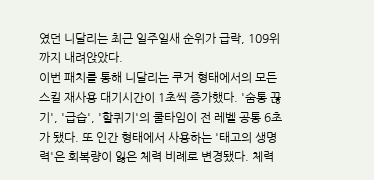였던 니달리는 최근 일주일새 순위가 급락, 109위까지 내려앉았다.
이번 패치를 통해 니달리는 쿠거 형태에서의 모든 스킬 재사용 대기시간이 1초씩 증가했다. '숨통 끊기', '급습', '할퀴기'의 쿨타임이 전 레벨 공통 6초가 됐다. 또 인간 형태에서 사용하는 '태고의 생명력'은 회복량이 잃은 체력 비례로 변경됐다. 체력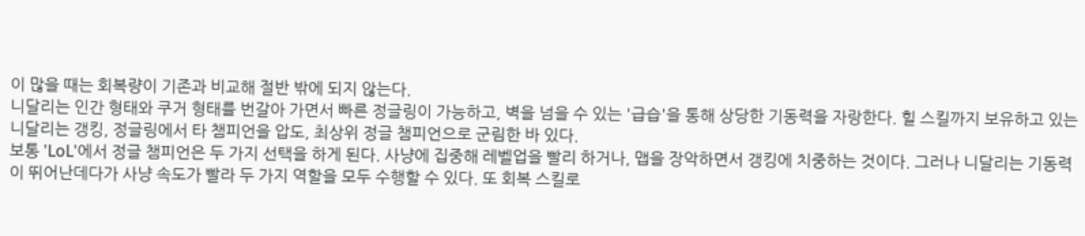이 많을 때는 회복량이 기존과 비교해 절반 밖에 되지 않는다.
니달리는 인간 형태와 쿠거 형태를 번갈아 가면서 빠른 정글링이 가능하고, 벽을 넘을 수 있는 '급습'을 통해 상당한 기동력을 자랑한다. 힐 스킬까지 보유하고 있는 니달리는 갱킹, 정글링에서 타 챔피언을 압도, 최상위 정글 챔피언으로 군림한 바 있다.
보통 'LoL'에서 정글 챔피언은 두 가지 선택을 하게 된다. 사냥에 집중해 레벨업을 빨리 하거나, 맵을 장악하면서 갱킹에 치중하는 것이다. 그러나 니달리는 기동력이 뛰어난데다가 사냥 속도가 빨라 두 가지 역할을 모두 수행할 수 있다. 또 회복 스킬로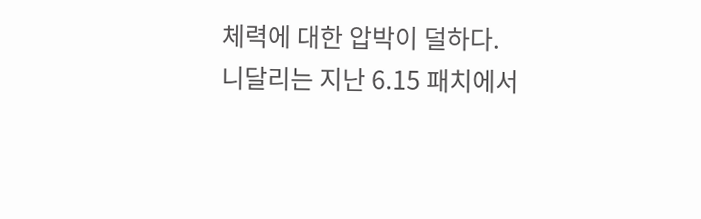체력에 대한 압박이 덜하다.
니달리는 지난 6.15 패치에서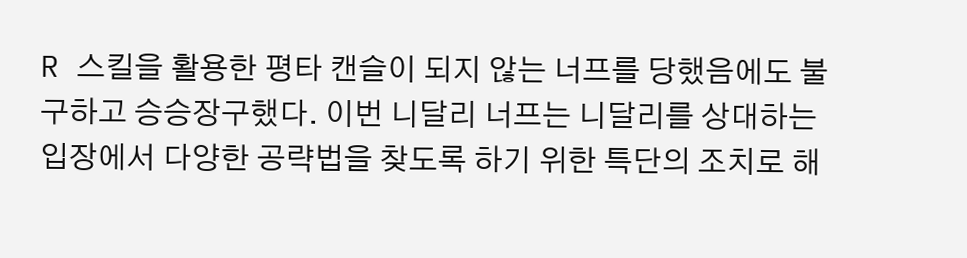R 스킬을 활용한 평타 캔슬이 되지 않는 너프를 당했음에도 불구하고 승승장구했다. 이번 니달리 너프는 니달리를 상대하는 입장에서 다양한 공략법을 찾도록 하기 위한 특단의 조치로 해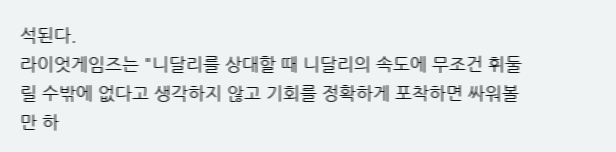석된다.
라이엇게임즈는 "니달리를 상대할 때 니달리의 속도에 무조건 휘둘릴 수밖에 없다고 생각하지 않고 기회를 정확하게 포착하면 싸워볼만 하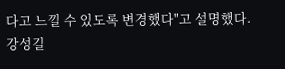다고 느낄 수 있도록 변경했다"고 설명했다.
강성길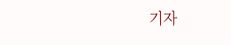기자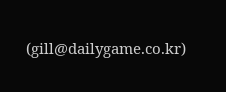(gill@dailygame.co.kr)